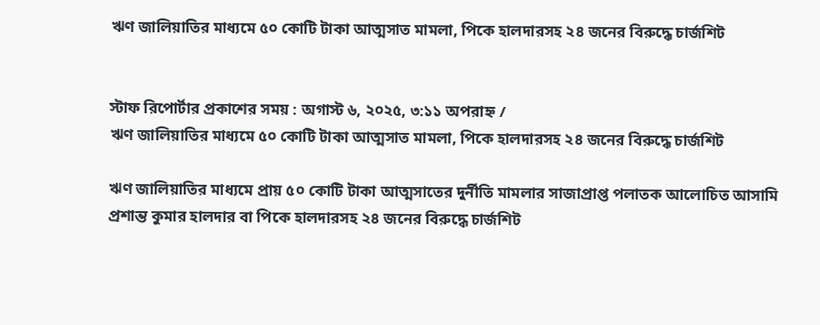ঋণ জালিয়াতির মাধ্যমে ৫০ কোটি টাকা আত্মসাত মামলা, পিকে হালদারসহ ২৪ জনের বিরুদ্ধে চার্জশিট


স্টাফ রিপোর্টার প্রকাশের সময় : অগাস্ট ৬, ২০২৫, ৩:১১ অপরাহ্ন /
ঋণ জালিয়াতির মাধ্যমে ৫০ কোটি টাকা আত্মসাত মামলা, পিকে হালদারসহ ২৪ জনের বিরুদ্ধে চার্জশিট

ঋণ জালিয়াতির মাধ্যমে প্রায় ৫০ কোটি টাকা আত্মসাতের দুর্নীতি মামলার সাজাপ্রাপ্ত পলাতক আলোচিত আসামি প্রশান্ত কুমার হালদার বা পিকে হালদারসহ ২৪ জনের বিরুদ্ধে চার্জশিট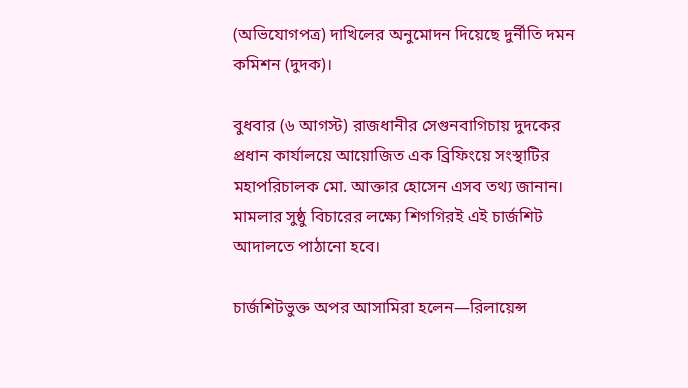(অভিযোগপত্র) দাখিলের অনুমোদন দিয়েছে দুর্নীতি দমন কমিশন (দুদক)।

বুধবার (৬ আগস্ট) রাজধানীর সেগুনবাগিচায় দুদকের প্রধান কার্যালয়ে আয়োজিত এক ব্রিফিংয়ে সংস্থাটির মহাপরিচালক মো. আক্তার হোসেন এসব তথ্য জানান। মামলার সুষ্ঠু বিচারের লক্ষ্যে শিগগিরই এই চার্জশিট আদালতে পাঠানো হবে।

চার্জশিটভুক্ত অপর আসামিরা হলেন—রিলায়েন্স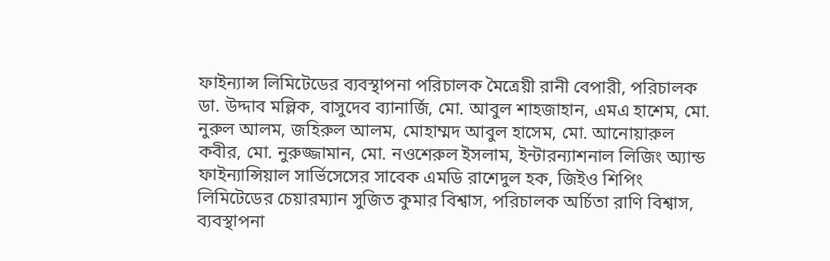ফাইন্যান্স লিমিটেডের ব্যবস্থাপনা পরিচালক মৈত্রেয়ী রানী বেপারী, পরিচালক ডা. উদ্দাব মল্লিক, বাসুদেব ব্যানার্জি, মো. আবুল শাহজাহান, এমএ হাশেম, মো. নুরুল আলম, জহিরুল আলম, মোহাম্মদ আবুল হাসেম, মো. আনোয়ারুল কবীর, মো. নুরুজ্জামান, মো. নওশেরুল ইসলাম, ইন্টারন্যাশনাল লিজিং অ্যান্ড ফাইন্যান্সিয়াল সার্ভিসেসের সাবেক এমডি রাশেদুল হক, জিইও শিপিং লিমিটেডের চেয়ারম্যান সুজিত কুমার বিশ্বাস, পরিচালক অর্চিতা রাণি বিশ্বাস, ব্যবস্থাপনা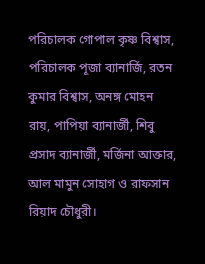পরিচালক গোপাল কৃষ্ণ বিশ্বাস, পরিচালক পূজা ব্যানার্জি, রতন কুমার বিশ্বাস, অনঙ্গ মোহন রায়, পাপিয়া ব্যানার্জী, শিবু প্রসাদ ব্যানার্জী, মর্জিনা আক্তার, আল মামুন সোহাগ ও রাফসান রিয়াদ চৌধুরী।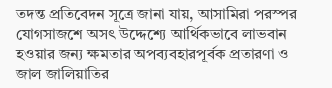তদন্ত প্রতিবেদন সূত্রে জানা যায়, আসামিরা পরস্পর যোগসাজশে অসৎ উদ্দেশ্যে আর্থিকভাবে লাভবান হওয়ার জন্য ক্ষমতার অপব্যবহারপূর্বক প্রতারণা ও জাল জালিয়াতির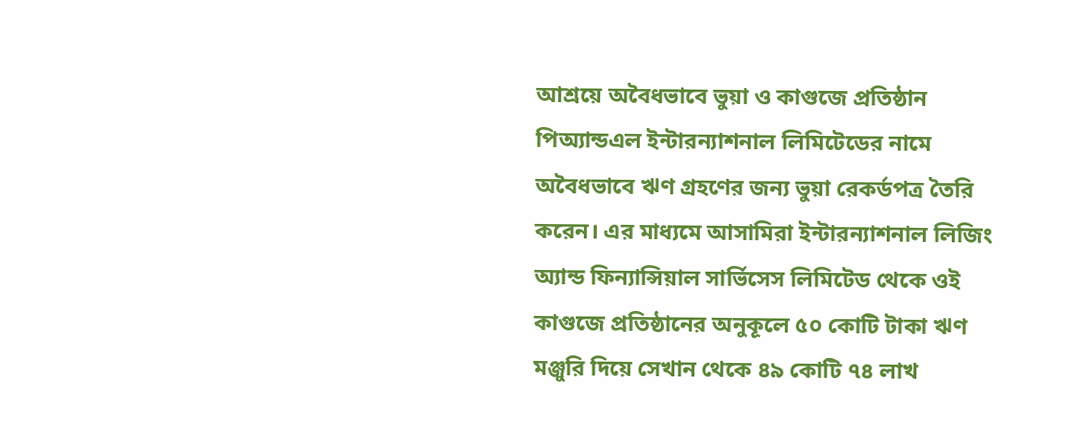আশ্রয়ে অবৈধভাবে ভুয়া ও কাগুজে প্রতিষ্ঠান পিঅ্যান্ডএল ইন্টারন্যাশনাল লিমিটেডের নামে অবৈধভাবে ঋণ গ্রহণের জন্য ভুয়া রেকর্ডপত্র তৈরি করেন। এর মাধ্যমে আসামিরা ইন্টারন্যাশনাল লিজিং অ্যান্ড ফিন্যান্সিয়াল সার্ভিসেস লিমিটেড থেকে ওই কাগুজে প্রতিষ্ঠানের অনুকূলে ৫০ কোটি টাকা ঋণ মঞ্জুরি দিয়ে সেখান থেকে ৪৯ কোটি ৭৪ লাখ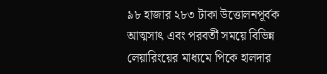৯৮ হাজার ২৮৩ টাকা উত্তোলনপূর্বক আত্মসাৎ এবং পরবর্তী সময়ে বিভিন্ন লেয়ারিংয়ের মাধ্যমে পিকে হালদার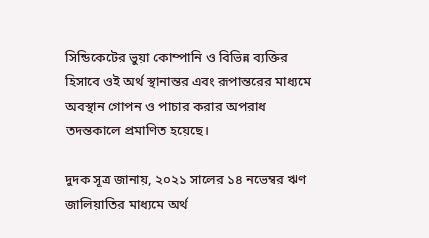সিন্ডিকেটের ভুয়া কোম্পানি ও বিভিন্ন ব্যক্তির হিসাবে ওই অর্থ স্থানান্তর এবং রূপান্তরের মাধ্যমে অবস্থান গোপন ও পাচার করার অপরাধ তদন্তকালে প্রমাণিত হয়েছে।

দুদক সূত্র জানায়, ২০২১ সালের ১৪ নভেম্বর ঋণ জালিয়াতির মাধ্যমে অর্থ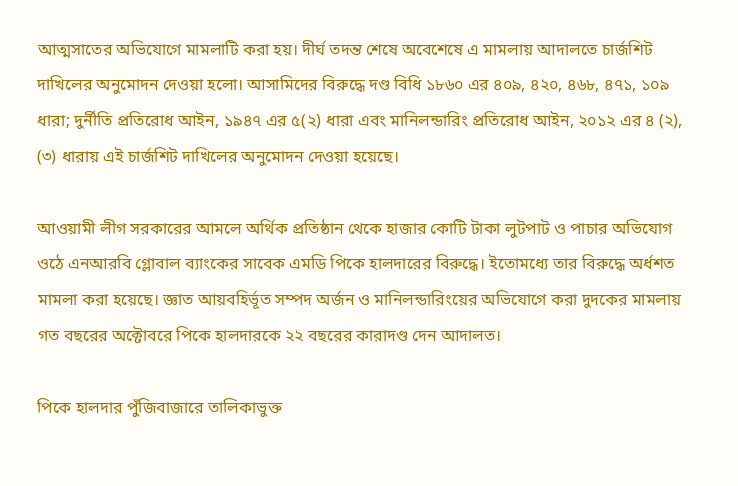আত্মসাতের অভিযোগে মামলাটি করা হয়। দীর্ঘ তদন্ত শেষে অবেশেষে এ মামলায় আদালতে চার্জশিট দাখিলের অনুমোদন দেওয়া হলো। আসামিদের বিরুদ্ধে দণ্ড বিধি ১৮৬০ এর ৪০৯, ৪২০, ৪৬৮, ৪৭১, ১০৯ ধারা; দুর্নীতি প্রতিরোধ আইন, ১৯৪৭ এর ৫(২) ধারা এবং মানিলন্ডারিং প্রতিরোধ আইন, ২০১২ এর ৪ (২), (৩) ধারায় এই চার্জশিট দাখিলের অনুমোদন দেওয়া হয়েছে।

আওয়ামী লীগ সরকারের আমলে অর্থিক প্রতিষ্ঠান থেকে হাজার কোটি টাকা লুটপাট ও পাচার অভিযোগ ওঠে এনআরবি গ্লোবাল ব্যাংকের সাবেক এমডি পিকে হালদারের বিরুদ্ধে। ইতোমধ্যে তার বিরুদ্ধে অর্ধশত মামলা করা হয়েছে। জ্ঞাত আয়বহির্ভূত সম্পদ অর্জন ও মানিলন্ডারিংয়ের অভিযোগে করা দুদকের মামলায় গত বছরের অক্টোবরে পিকে হালদারকে ২২ বছরের কারাদণ্ড দেন আদালত।

পিকে হালদার পুঁজিবাজারে তালিকাভুক্ত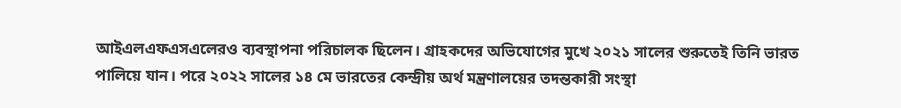আইএলএফএসএলেরও ব্যবস্থাপনা পরিচালক ছিলেন। গ্রাহকদের অভিযোগের মুখে ২০২১ সালের শুরুতেই তিনি ভারত পালিয়ে যান। পরে ২০২২ সালের ১৪ মে ভারতের কেন্দ্রীয় অর্থ মন্ত্রণালয়ের তদন্তকারী সংস্থা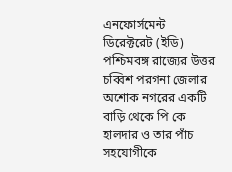এনফোর্সমেন্ট ডিরেক্টরেট (ইডি) পশ্চিমবঙ্গ রাজ্যের উত্তর চব্বিশ পরগনা জেলার অশোক নগরের একটি বাড়ি থেকে পি কে হালদার ও তার পাঁচ সহযোগীকে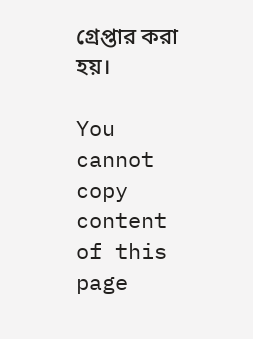গ্রেপ্তার করা হয়।

You cannot copy content of this page